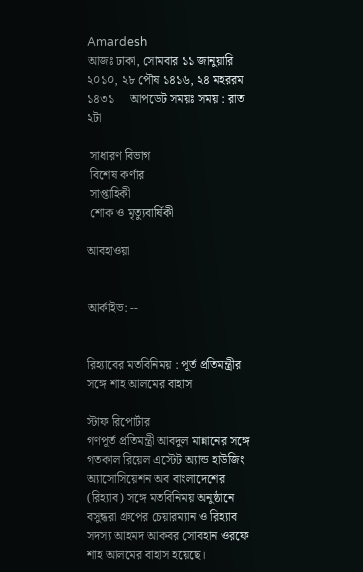Amardesh
আজঃ ঢাকা, সোমবার ১১ জানুয়ারি ২০১০, ২৮ পৌষ ১৪১৬, ২৪ মহররম ১৪৩১     আপডেট সময়ঃ সময় : রাত ২টা

 সাধারণ বিভাগ
 বিশেষ কর্ণার
 সাপ্তাহিকী
 শোক ও মৃত্যুবার্ষিকী

আবহাওয়া


আর্কাইভ: --


রিহ্যাবের মতবিনিময় : পূর্ত প্রতিমন্ত্রীর সঙ্গে শাহ আলমের বাহাস

স্টাফ রিপোর্টার
গণপূর্ত প্রতিমন্ত্রী আবদুল মান্নানের সঙ্গে গতকাল রিয়েল এস্টেট অ্যান্ড হাউজিং অ্যাসোসিয়েশন অব বাংলাদেশের (রিহ্যাব) সঙ্গে মতবিনিময় অনুষ্ঠানে বসুন্ধরা গ্রুপের চেয়ারম্যান ও রিহ্যাব সদস্য আহমদ আকবর সোবহান ওরফে শাহ আলমের বাহাস হয়েছে।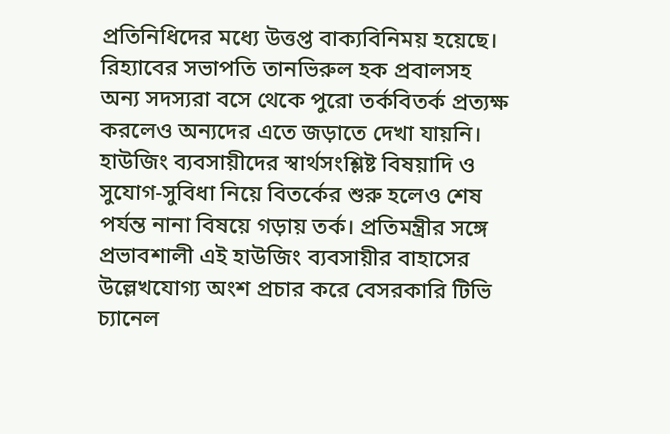প্রতিনিধিদের মধ্যে উত্তপ্ত বাক্যবিনিময় হয়েছে। রিহ্যাবের সভাপতি তানভিরুল হক প্রবালসহ অন্য সদস্যরা বসে থেকে পুরো তর্কবিতর্ক প্রত্যক্ষ করলেও অন্যদের এতে জড়াতে দেখা যায়নি। হাউজিং ব্যবসায়ীদের স্বার্থসংশ্লিষ্ট বিষয়াদি ও সুযোগ-সুবিধা নিয়ে বিতর্কের শুরু হলেও শেষ পর্যন্ত নানা বিষয়ে গড়ায় তর্ক। প্রতিমন্ত্রীর সঙ্গে প্রভাবশালী এই হাউজিং ব্যবসায়ীর বাহাসের উল্লেখযোগ্য অংশ প্রচার করে বেসরকারি টিভি চ্যানেল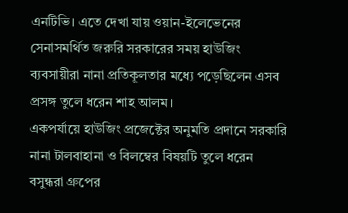এনটিভি। এতে দেখা যায় ওয়ান-ইলেভেনের সেনাসমর্থিত জরুরি সরকারের সময় হাউজিং ব্যবসায়ীরা নানা প্রতিকূলতার মধ্যে পড়েছিলেন এসব প্রসঙ্গ তুলে ধরেন শাহ আলম।
একপর্যায়ে হাউজিং প্রজেক্টের অনুমতি প্রদানে সরকারি নানা টালবাহানা ও বিলম্বের বিষয়টি তুলে ধরেন বসুন্ধরা গ্রুপের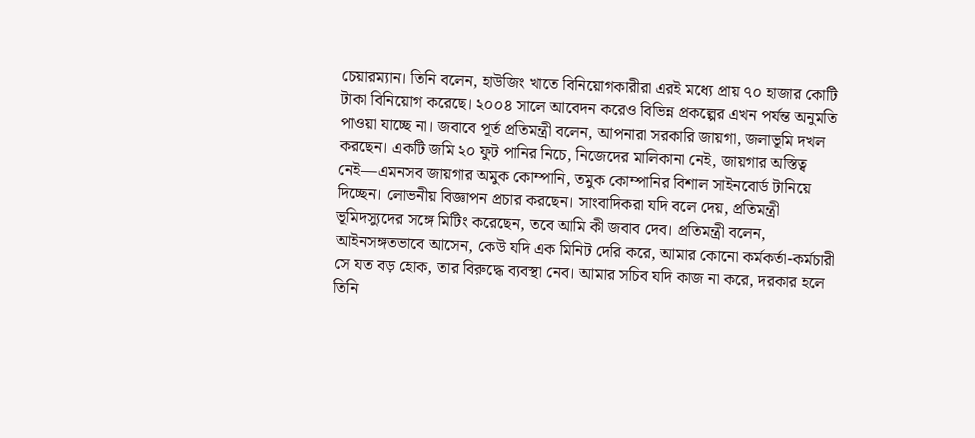চেয়ারম্যান। তিনি বলেন, হাউজিং খাতে বিনিয়োগকারীরা এরই মধ্যে প্রায় ৭০ হাজার কোটি টাকা বিনিয়োগ করেছে। ২০০৪ সালে আবেদন করেও বিভিন্ন প্রকল্পের এখন পর্যন্ত অনুমতি পাওয়া যাচ্ছে না। জবাবে পূর্ত প্রতিমন্ত্রী বলেন, আপনারা সরকারি জায়গা, জলাভূমি দখল করছেন। একটি জমি ২০ ফুট পানির নিচে, নিজেদের মালিকানা নেই, জায়গার অস্তিত্ব নেই—এমনসব জায়গার অমুক কোম্পানি, তমুক কোম্পানির বিশাল সাইনবোর্ড টানিয়ে দিচ্ছেন। লোভনীয় বিজ্ঞাপন প্রচার করছেন। সাংবাদিকরা যদি বলে দেয়, প্রতিমন্ত্রী ভূমিদস্যুদের সঙ্গে মিটিং করেছেন, তবে আমি কী জবাব দেব। প্রতিমন্ত্রী বলেন, আইনসঙ্গতভাবে আসেন, কেউ যদি এক মিনিট দেরি করে, আমার কোনো কর্মকর্তা-কর্মচারী সে যত বড় হোক, তার বিরুদ্ধে ব্যবস্থা নেব। আমার সচিব যদি কাজ না করে, দরকার হলে তিনি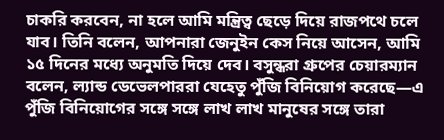চাকরি করবেন, না হলে আমি মন্ত্রিত্ব ছেড়ে দিয়ে রাজপথে চলে যাব। তিনি বলেন, আপনারা জেনুইন কেস নিয়ে আসেন, আমি ১৫ দিনের মধ্যে অনুমতি দিয়ে দেব। বসুন্ধরা গ্রুপের চেয়ারম্যান বলেন, ল্যান্ড ডেভেলপাররা যেহেতু পুঁজি বিনিয়োগ করেছে—এ পুঁজি বিনিয়োগের সঙ্গে সঙ্গে লাখ লাখ মানুষের সঙ্গে তারা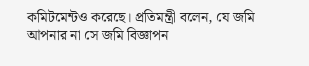কমিটমেন্টও করেছে। প্রতিমন্ত্রী বলেন, যে জমি আপনার না সে জমি বিজ্ঞাপন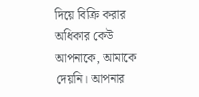দিয়ে বিক্রি করার অধিকার কেউ আপনাকে, আমাকে দেয়নি। আপনার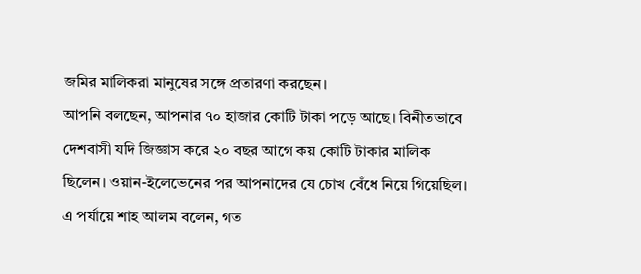জমির মালিকরা মানুষের সঙ্গে প্রতারণা করছেন।
আপনি বলছেন, আপনার ৭০ হাজার কোটি টাকা পড়ে আছে। বিনীতভাবে দেশবাসী যদি জিজ্ঞাস করে ২০ বছর আগে কয় কোটি টাকার মালিক ছিলেন। ওয়ান-ইলেভেনের পর আপনাদের যে চোখ বেঁধে নিয়ে গিয়েছিল। এ পর্যায়ে শাহ আলম বলেন, গত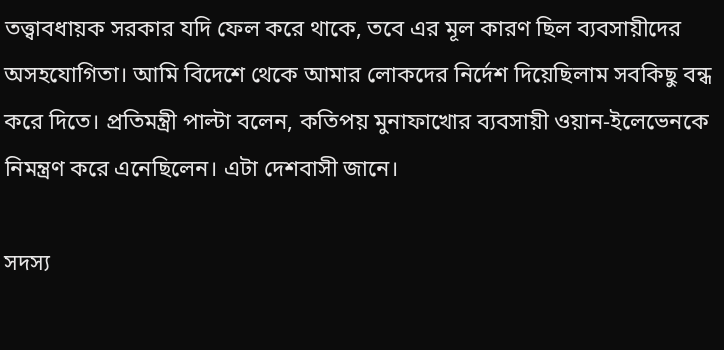তত্ত্বাবধায়ক সরকার যদি ফেল করে থাকে, তবে এর মূল কারণ ছিল ব্যবসায়ীদের অসহযোগিতা। আমি বিদেশে থেকে আমার লোকদের নির্দেশ দিয়েছিলাম সবকিছু বন্ধ করে দিতে। প্রতিমন্ত্রী পাল্টা বলেন, কতিপয় মুনাফাখোর ব্যবসায়ী ওয়ান-ইলেভেনকে নিমন্ত্রণ করে এনেছিলেন। এটা দেশবাসী জানে।

সদস্য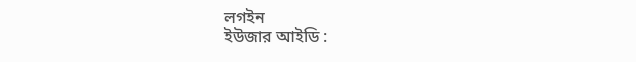লগইন
ইউজার আইডি :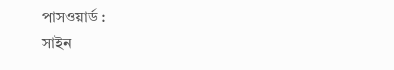পাসওয়ার্ড :
সাইন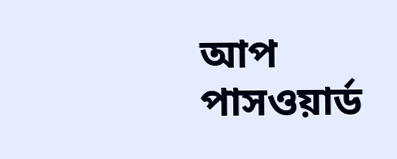আপ
পাসওয়ার্ড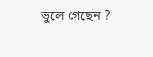ভুলে গেছেন ?